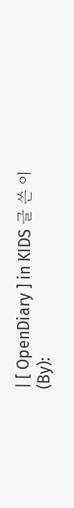| [ OpenDiary ] in KIDS 글 쓴 이(By):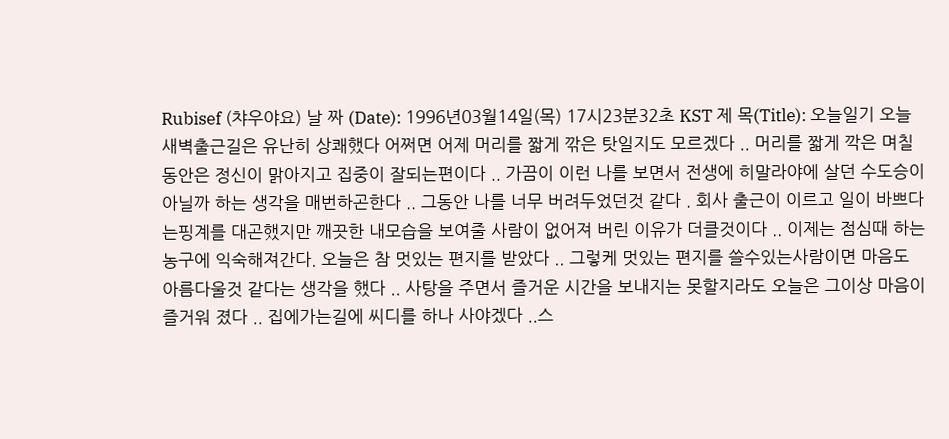Rubisef (챠우야요) 날 짜 (Date): 1996년03월14일(목) 17시23분32초 KST 제 목(Title): 오늘일기 오늘 새벽출근길은 유난히 상쾌했다 어쩌면 어제 머리를 짧게 깎은 탓일지도 모르겠다 .. 머리를 짧게 깍은 며칠동안은 정신이 맑아지고 집중이 잘되는편이다 .. 가끔이 이런 나를 보면서 전생에 히말라야에 살던 수도승이 아닐까 하는 생각을 매번하곤한다 .. 그동안 나를 너무 버려두었던것 같다 . 회사 출근이 이르고 일이 바쁘다는핑계를 대곤했지만 깨끗한 내모습을 보여줄 사람이 없어져 버린 이유가 더클것이다 .. 이제는 점심때 하는 농구에 익숙해져간다. 오늘은 참 멋있는 편지를 받았다 .. 그렇케 멋있는 편지를 쓸수있는사람이면 마음도 아름다울것 같다는 생각을 했다 .. 사탕을 주면서 즐거운 시간을 보내지는 못할지라도 오늘은 그이상 마음이 즐거워 졌다 .. 집에가는길에 씨디를 하나 사야겠다 ..스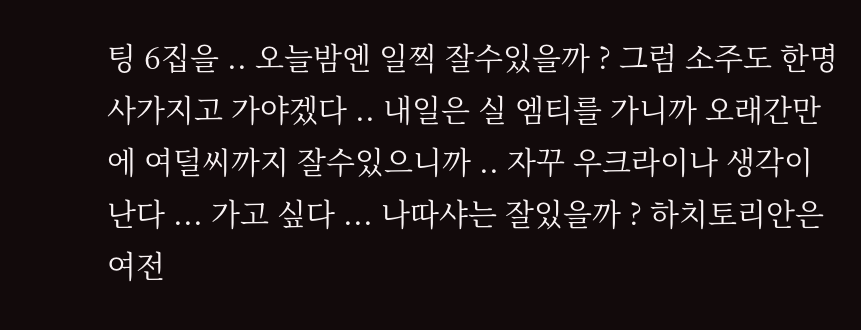팅 6집을 .. 오늘밤엔 일찍 잘수있을까 ? 그럼 소주도 한명 사가지고 가야겠다 .. 내일은 실 엠티를 가니까 오래간만에 여덜씨까지 잘수있으니까 .. 자꾸 우크라이나 생각이난다 ... 가고 싶다 ... 나따샤는 잘있을까 ? 하치토리안은 여전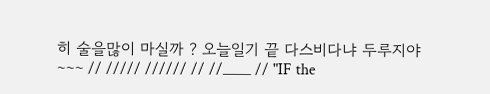히 술을많이 마실까 ? 오늘일기 끝 다스비다냐 두루지야~~~ // ///// ////// // //____ // "IF the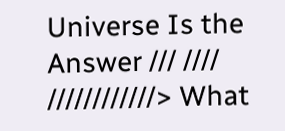Universe Is the Answer /// //// ////////////> What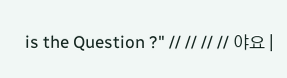is the Question ?" // // // // 야요 |